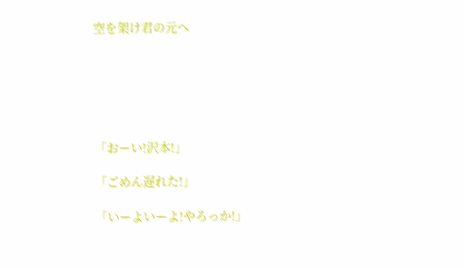空を架け君の元へ






「おーい!沢本!」

「ごめん遅れた!」

「いーよいーよ!やろっか!」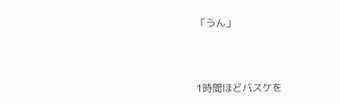「うん」




1時間ほどバスケを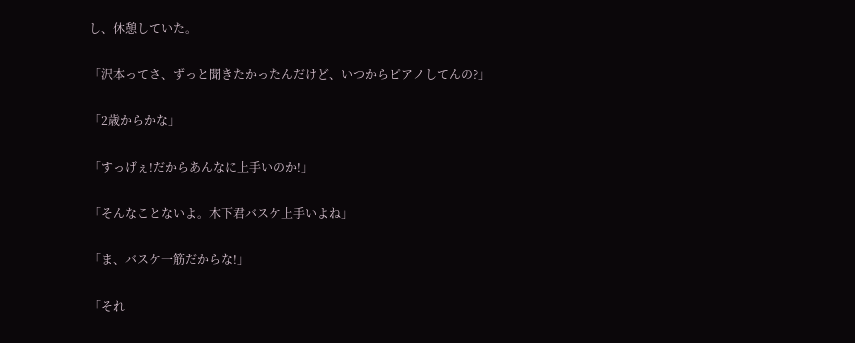し、休憩していた。

「沢本ってさ、ずっと聞きたかったんだけど、いつからピアノしてんの?」

「2歳からかな」

「すっげぇ!だからあんなに上手いのか!」

「そんなことないよ。木下君バスケ上手いよね」

「ま、バスケ一筋だからな!」

「それ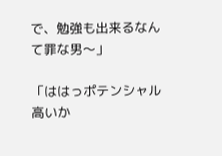で、勉強も出来るなんて罪な男〜」

「ははっポテンシャル高いか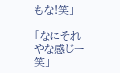もな!笑」

「なにそれやな感じー笑」